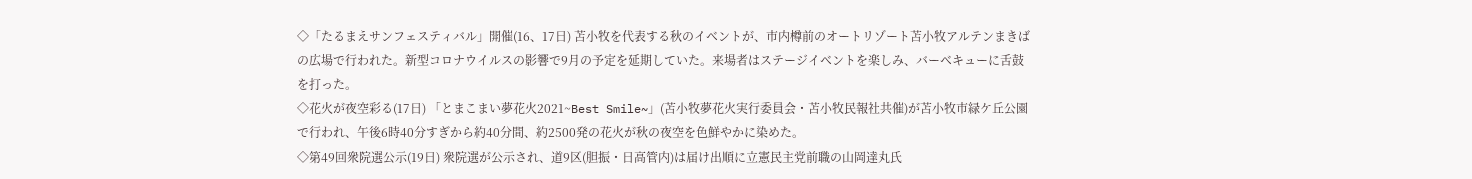◇「たるまえサンフェスティバル」開催(16、17日) 苫小牧を代表する秋のイベントが、市内樽前のオートリゾート苫小牧アルテンまきばの広場で行われた。新型コロナウイルスの影響で9月の予定を延期していた。来場者はステージイベントを楽しみ、バーベキューに舌鼓を打った。
◇花火が夜空彩る(17日) 「とまこまい夢花火2021~Best Smile~」(苫小牧夢花火実行委員会・苫小牧民報社共催)が苫小牧市緑ケ丘公園で行われ、午後6時40分すぎから約40分間、約2500発の花火が秋の夜空を色鮮やかに染めた。
◇第49回衆院選公示(19日) 衆院選が公示され、道9区(胆振・日高管内)は届け出順に立憲民主党前職の山岡達丸氏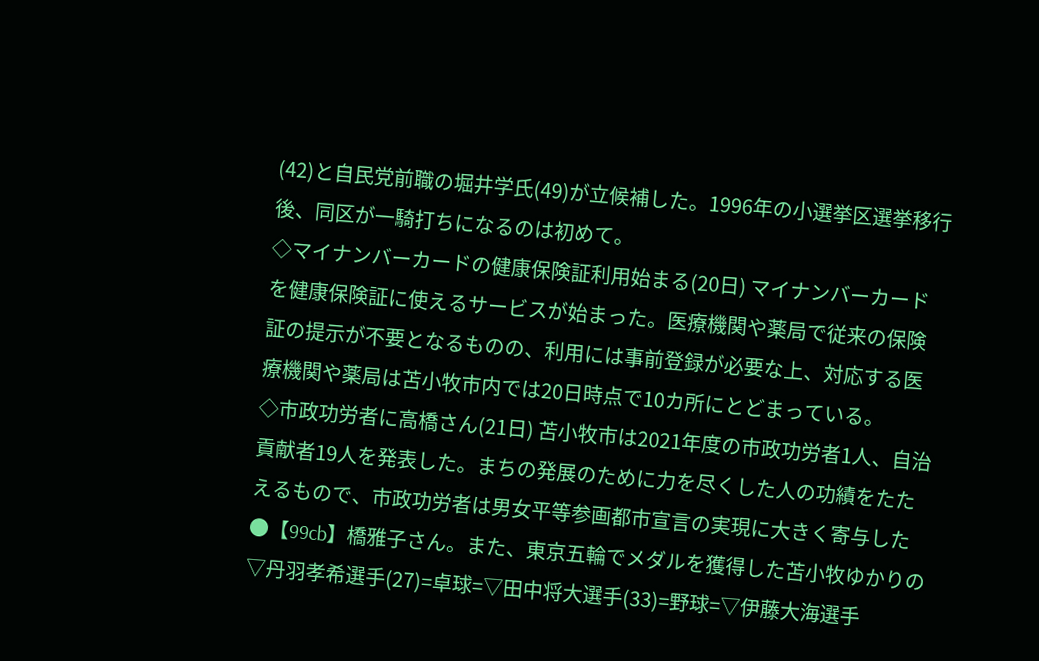(42)と自民党前職の堀井学氏(49)が立候補した。1996年の小選挙区選挙移行後、同区が一騎打ちになるのは初めて。
◇マイナンバーカードの健康保険証利用始まる(20日) マイナンバーカードを健康保険証に使えるサービスが始まった。医療機関や薬局で従来の保険証の提示が不要となるものの、利用には事前登録が必要な上、対応する医療機関や薬局は苫小牧市内では20日時点で10カ所にとどまっている。
◇市政功労者に高橋さん(21日) 苫小牧市は2021年度の市政功労者1人、自治貢献者19人を発表した。まちの発展のために力を尽くした人の功績をたたえるもので、市政功労者は男女平等参画都市宣言の実現に大きく寄与した●【99cb】橋雅子さん。また、東京五輪でメダルを獲得した苫小牧ゆかりの▽丹羽孝希選手(27)=卓球=▽田中将大選手(33)=野球=▽伊藤大海選手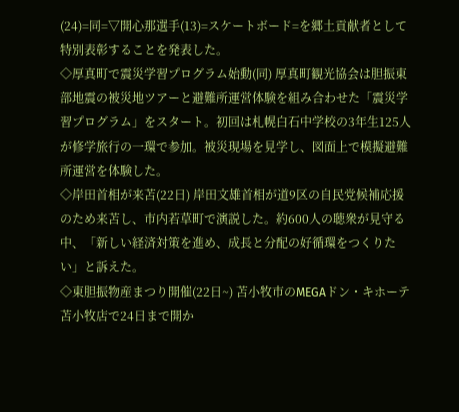(24)=同=▽開心那選手(13)=スケートボード=を郷土貢献者として特別表彰することを発表した。
◇厚真町で震災学習プログラム始動(同) 厚真町観光協会は胆振東部地震の被災地ツアーと避難所運営体験を組み合わせた「震災学習プログラム」をスタート。初回は札幌白石中学校の3年生125人が修学旅行の一環で参加。被災現場を見学し、図面上で模擬避難所運営を体験した。
◇岸田首相が来苫(22日) 岸田文雄首相が道9区の自民党候補応援のため来苫し、市内若草町で演説した。約600人の聴衆が見守る中、「新しい経済対策を進め、成長と分配の好循環をつくりたい」と訴えた。
◇東胆振物産まつり開催(22日~) 苫小牧市のMEGAドン・キホーテ苫小牧店で24日まで開か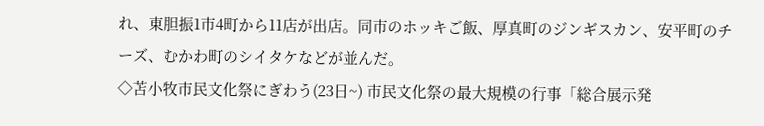れ、東胆振1市4町から11店が出店。同市のホッキご飯、厚真町のジンギスカン、安平町のチーズ、むかわ町のシイタケなどが並んだ。
◇苫小牧市民文化祭にぎわう(23日~) 市民文化祭の最大規模の行事「総合展示発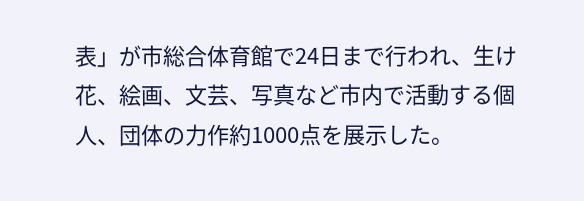表」が市総合体育館で24日まで行われ、生け花、絵画、文芸、写真など市内で活動する個人、団体の力作約1000点を展示した。